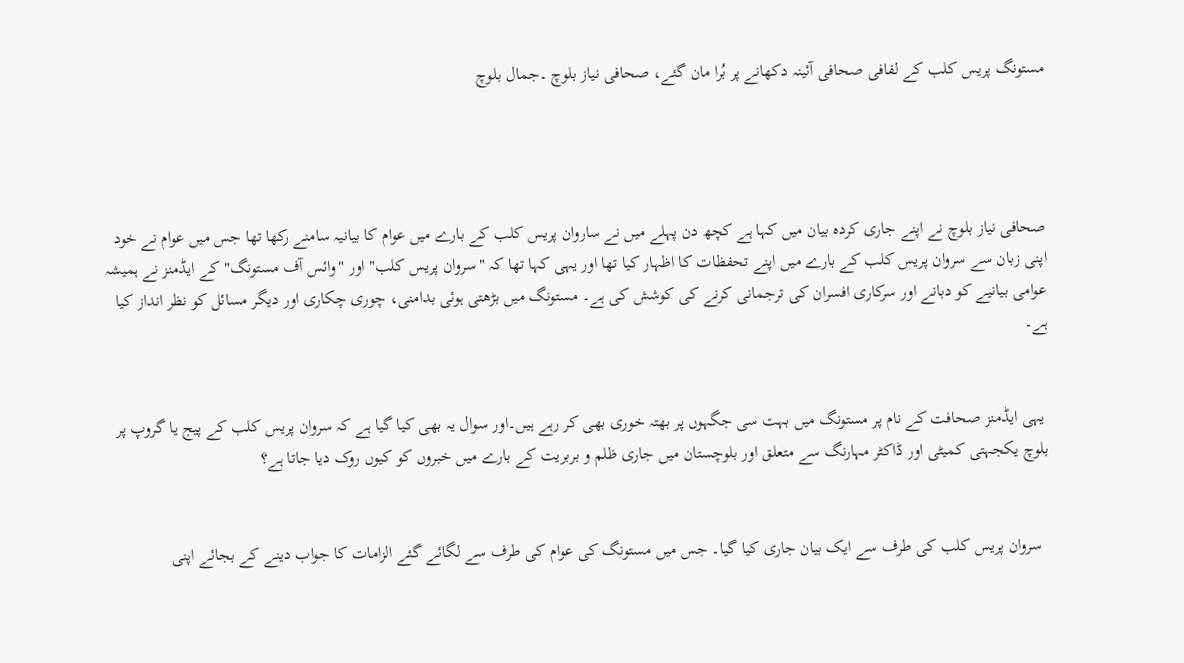مستونگ پریس کلب کے لفافی صحافی آئینہ دکھانے پر بُرا مان گئے، صحافی نیاز بلوچ ۔جمال بلوچ




صحافی نیاز بلوچ نے اپنے جاری کردہ بیان میں کہا ہے کچھ دن پہلے میں نے ساروان پریس کلب کے بارے میں عوام کا بیانیہ سامنے رکھا تھا جس میں عوام نے خود اپنی زبان سے سروان پریس کلب کے بارے میں اپنے تحفظات کا اظہار کیا تھا اور یہی کہا تھا کہ "سروان پریس کلب" اور "وائس آف مستونگ" کے ایڈمنز نے ہمیشہ عوامی بیانیے کو دبانے اور سرکاری افسران کی ترجمانی کرنے کی کوشش کی ہے۔ مستونگ میں بڑھتی ہوئی بدامنی، چوری چکاری اور دیگر مسائل کو نظر انداز کیا ہے۔


 یہی ایڈمنز صحافت کے نام پر مستونگ میں بہت سی جگہوں پر بھتہ خوری بھی کر رہے ہیں۔اور سوال یہ بھی کیا گیا ہے کہ سروان پریس کلب کے پیج یا گروپ پر بلوچ یکجہتی کمیٹی اور ڈاکٹر مہارنگ سے متعلق اور بلوچستان میں جاری ظلم و بربریت کے بارے میں خبروں کو کیوں روک دیا جاتا ہے؟


  سروان پریس کلب کی طرف سے ایک بیان جاری کیا گیا۔ جس میں مستونگ کی عوام کی طرف سے لگائے گئے الزامات کا جواب دینے کے بجائے اپنی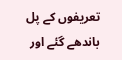تعریفوں کے پل باندھے گئے اور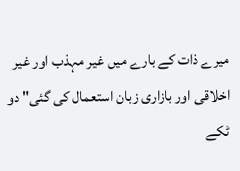میرے ذات کے بارے میں غیر مہذب اور غیر اخلاقی اور بازاری زبان استعمال کی گئی" دو ٹکے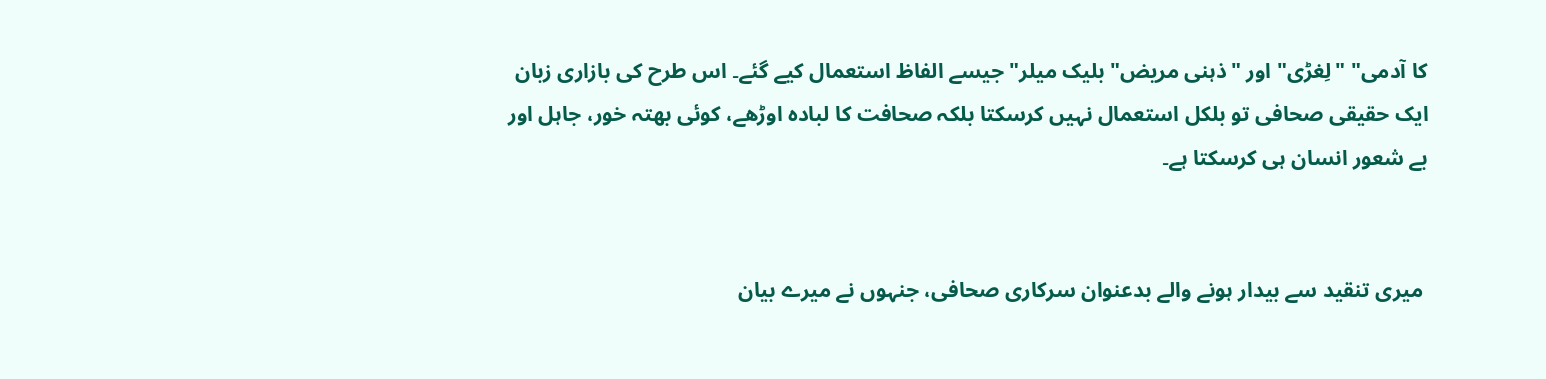کا آدمی" "لِغڑی" اور "ذہنی مریض" بلیک میلر" جیسے الفاظ استعمال کیے گئے۔ اس طرح کی بازاری زبان ایک حقیقی صحافی تو بلکل استعمال نہیں کرسکتا بلکہ صحافت کا لبادہ اوڑھے، کوئی بھتہ خور، جاہل اور بے شعور انسان ہی کرسکتا ہے۔


 میری تنقید سے بیدار ہونے والے بدعنوان سرکاری صحافی، جنہوں نے میرے بیان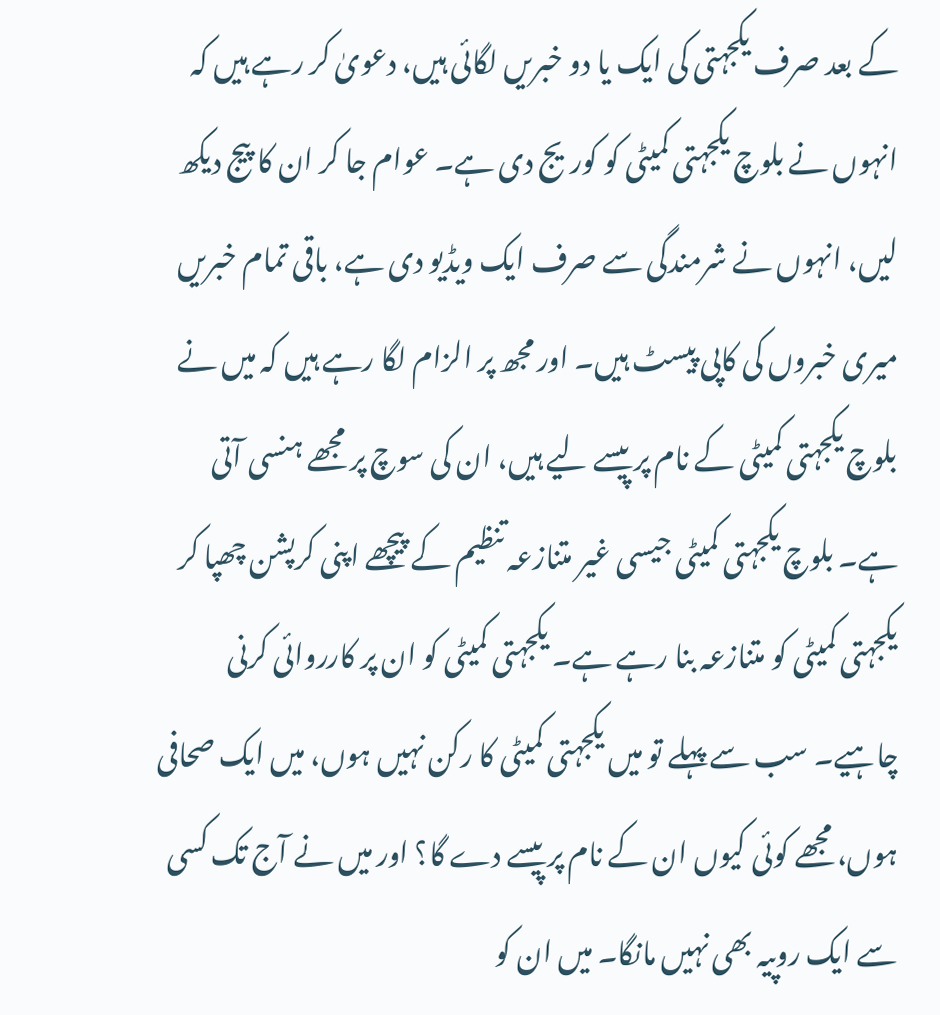کے بعد صرف یکجہتی کی ایک یا دو خبریں لگائی ہیں، دعویٰ کر رہے ہیں کہ انہوں نے بلوچ یکجہتی کمیٹی کو کوریج دی ہے۔ عوام جا کر ان کا پیج دیکھ لیں، انہوں نے شرمندگی سے صرف ایک ویڈیو دی ہے، باقی تمام خبریں میری خبروں کی کاپی پیسٹ ہیں۔ اور مجھ پر الزام لگا رہے ہیں کہ میں نے بلوچ یکجہتی کمیٹی کے نام پر پیسے لیے ہیں، ان کی سوچ پر مجھے ہنسی آتی ہے۔ بلوچ یکجہتی کمیٹی جیسی غیر متنازعہ تنظیم کے پیچھے اپنی کرپشن چھپا کر یکجہتی کمیٹی کو متنازعہ بنا رہے ہے۔ یکجہتی کمیٹی کو ان پر کارروائی کرنی چاہیے۔ سب سے پہلے تو میں یکجہتی کمیٹی کا رکن نہیں ہوں، میں ایک صحافی ہوں، مجھے کوئی کیوں ان کے نام پر پیسے دے گا؟ اور میں نے آج تک کسی سے ایک روپیہ بھی نہیں مانگا۔ میں ان کو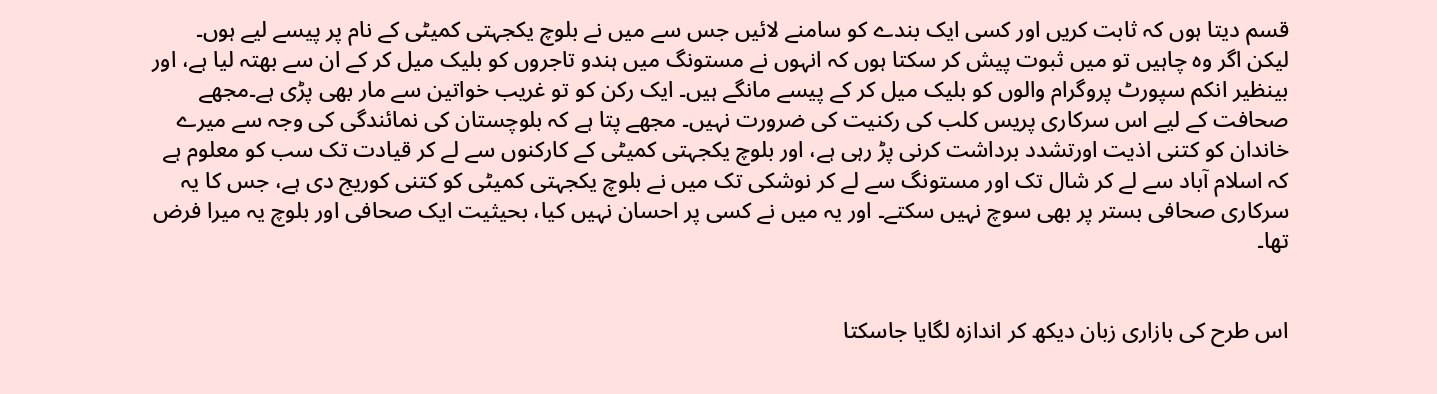قسم دیتا ہوں کہ ثابت کریں اور کسی ایک بندے کو سامنے لائیں جس سے میں نے بلوچ یکجہتی کمیٹی کے نام پر پیسے لیے ہوں۔ لیکن اگر وہ چاہیں تو میں ثبوت پیش کر سکتا ہوں کہ انہوں نے مستونگ میں ہندو تاجروں کو بلیک میل کر کے ان سے بھتہ لیا ہے، اور بینظیر انکم سپورٹ پروگرام والوں کو بلیک میل کر کے پیسے مانگے ہیں۔ ایک رکن کو تو غریب خواتین سے مار بھی پڑی ہے۔مجھے صحافت کے لیے اس سرکاری پریس کلب کی رکنیت کی ضرورت نہیں۔ مجھے پتا ہے کہ بلوچستان کی نمائندگی کی وجہ سے میرے خاندان کو کتنی اذیت اورتشدد برداشت کرنی پڑ رہی ہے، اور بلوچ یکجہتی کمیٹی کے کارکنوں سے لے کر قیادت تک سب کو معلوم ہے کہ اسلام آباد سے لے کر شال تک اور مستونگ سے لے کر نوشکی تک میں نے بلوچ یکجہتی کمیٹی کو کتنی کوریج دی ہے، جس کا یہ سرکاری صحافی بستر پر بھی سوچ نہیں سکتے۔ اور یہ میں نے کسی پر احسان نہیں کیا، بحیثیت ایک صحافی اور بلوچ یہ میرا فرض تھا۔


اس طرح کی بازاری زبان دیکھ کر اندازہ لگایا جاسکتا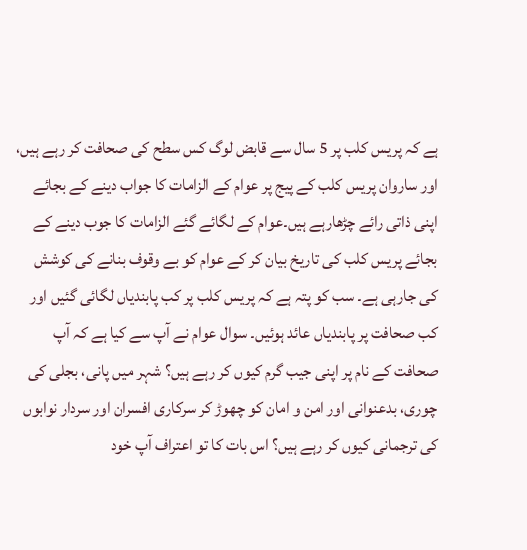ہے کہ پریس کلب پر 5 سال سے قابض لوگ کس سطح کی صحافت کر رہے ہیں، اور ساروان پریس کلب کے پیج پر عوام کے الزامات کا جواب دینے کے بجائے اپنی ذاتی رائے چڑھارہے ہیں۔عوام کے لگائے گئے الزامات کا جوب دینے کے بجائے پریس کلب کی تاریخ بیان کر کے عوام کو بے وقوف بنانے کی کوشش کی جارہی ہے۔ سب کو پتہ ہے کہ پریس کلب پر کب پابندیاں لگائی گئیں اور کب صحافت پر پابندیاں عائد ہوئیں۔ سوال عوام نے آپ سے کیا ہے کہ آپ صحافت کے نام پر اپنی جیب گرم کیوں کر رہے ہیں؟ شہر میں پانی، بجلی کی چوری، بدعنوانی اور امن و امان کو چھوڑ کر سرکاری افسران اور سردار نوابوں کی ترجمانی کیوں کر رہے ہیں؟ اس بات کا تو اعتراف آپ خود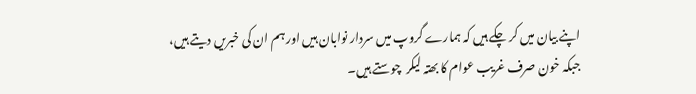اپنے بیان میں کر چکے ہیں کہ ہمارے گروپ میں سردار نوابان ہیں اور ہم ان کی خبریں دیتے ہیں، جبکہ خون صرف غریب عوام کا بھتہ لیکر  چوستے ہیں۔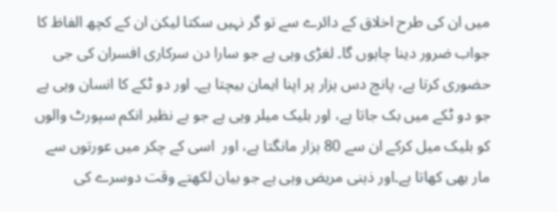میں ان کی طرح اخلاق کے دائرے سے تو گر نہیں سکتا لیکن ان کے کچھ الفاظ کا جواب ضرور دینا چاہوں گا۔ لغڑی وہی ہے جو سارا دن سرکاری افسران کی جی حضوری کرتا ہے، پانچ دس ہزار پر اپنا ایمان بیچتا ہے۔ اور دو ٹکے کا انسان وہی ہے جو دو ٹکے میں بک جاتا ہے، اور بلیک میلر وہی ہے جو بے نظیر انکم سپورٹ والوں کو بلیک میل کرکے ان سے 80 ہزار مانگتا ہے، اور  اسی کے چکر میں عورتوں سے مار بھی کھاتا ہے۔اور ذہنی مریض وہی ہے جو بیان لکھتے وقت دوسرے کی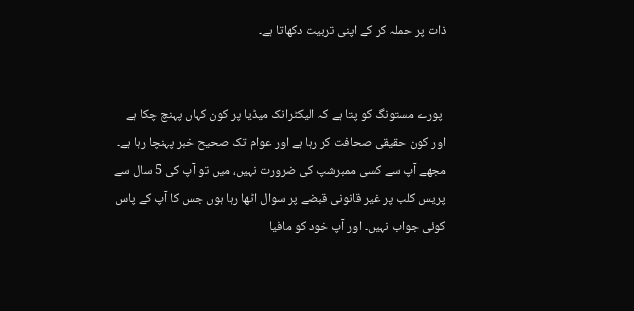ذات پر حملہ کر کے اپنی تربیت دکھاتا ہے۔


 پورے مستونگ کو پتا ہے کہ الیکٹرانک میڈیا پر کون کہاں پہنچ چکا ہے اور کون حقیقی صحافت کر رہا ہے اور عوام تک صحیح خبر پہنچا رہا ہے۔ مجھے آپ سے کسی ممبرشپ کی ضرورت نہیں، میں تو آپ کی 5 سال سے پریس کلب پر غیر قانونی قبضے پر سوال اٹھا رہا ہوں جس کا آپ کے پاس کوئی جواب نہیں۔ اور آپ خود کو مافیا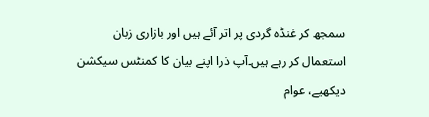سمجھ کر غنڈہ گردی پر اتر آئے ہیں اور بازاری زبان استعمال کر رہے ہیں۔آپ ذرا اپنے بیان کا کمنٹس سیکشن دیکھیے، عوام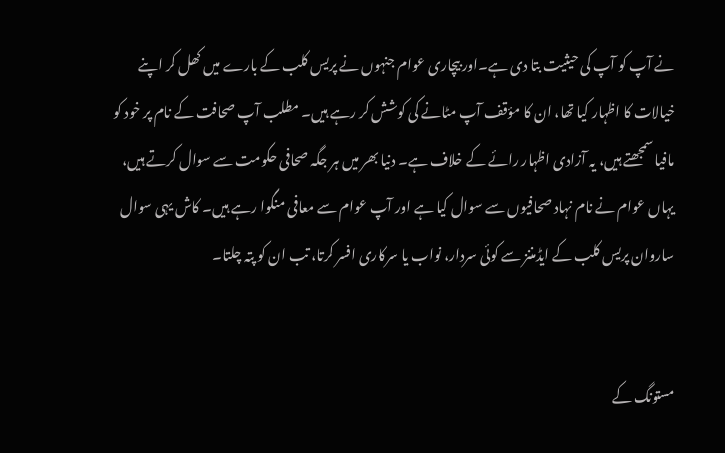نے آپ کو آپ کی حیثیت بتا دی ہے۔اور بیچاری عوام جنہوں نے پریس کلب کے بارے میں کھل کر اپنے خیالات کا اظہار کیا تھا، ان کا مؤقف آپ مٹانے کی کوشش کر رہے ہیں۔ مطلب آپ صحافت کے نام پر خود کو مافیا سمجھتے ہیں، یہ آزادی اظہار رائے کے خلاف ہے۔ دنیا بھر میں ہر جگہ صحافی حکومت سے سوال کرتے ہیں، یہاں عوام نے نام نہاد صحافیوں سے سوال کیا ہے اور آپ عوام سے معافی منگوا رہے ہیں۔ کاش یہی سوال ساروان پریس کلب کے ایڈمننز سے کوئی سردار، نواب یا سرکاری افسر کرتا، تب ان کو پتہ چلتا۔


مستونگ کے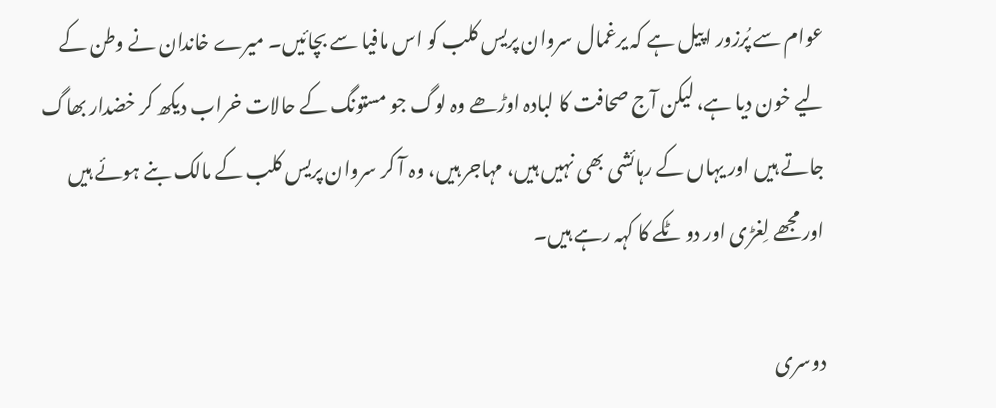عوام سے پُرزور اپیل ہے کہ یرغمال سروان پریس کلب کو اس مافیا سے بچائیں۔ میرے خاندان نے وطن کے لیے خون دیا ہے، لیکن آج صحافت کا لبادہ اوڑھے وہ لوگ جو مستونگ کے حالات خراب دیکھ کر خضدار بھاگ جاتے ہیں اور یہاں کے رہائشی بھی نہیں ہیں، مہاجر ہیں، وہ آ کر سروان پریس کلب کے مالک بنے ہوئے ہیں اور مجھے لِغڑی اور دو ٹکے کا کہہ رہے ہیں۔

دوسری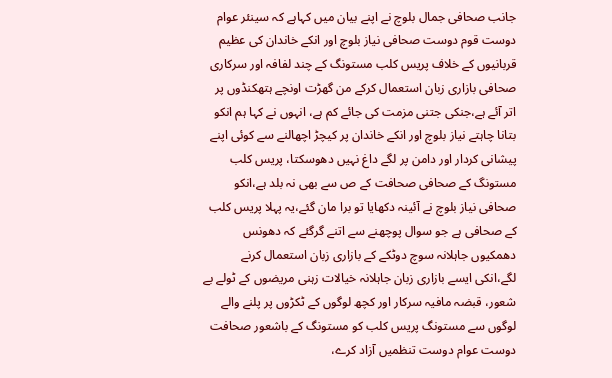جانب صحافی جمال بلوچ نے اپنے بیان میں کہاہے کہ سینئر عوام دوست قوم دوست صحافی نیاز بلوچ اور انکے خاندان کی عظیم قربانیوں کے خلاف پریس کلب مستونگ کے چند لفافہ اور سرکاری صحافی بازاری زبان استعمال کرکے من گھڑت اونچے ہتھکنڈوں پر اتر آئے ہے،جنکی جتنی مزمت کی جائے کم ہے، انہوں نے کہا ہم انکو بتانا چاہتے نیاز بلوچ اور انکے خاندان پر کیچڑ اچھالنے سے کوئی اپنے پیشانی کردار اور دامن پر لگے داغ نہیں دھوسکتا، پریس کلب مستونگ کے صحافی صحافت کے ص سے بھی نہ بلد ہے،انکو صحافی نیاز بلوچ نے آئینہ دکھایا تو برا مان گئے،یہ پہلا پریس کلب کے صحافی ہے جو سوال پوچھنے سے اتنے گرگئے کہ دھونس دھمکیوں جاہلانہ سوچ دوٹکے کے بازاری زبان استعمال کرنے لگے،انکی ایسے بازاری زبان جاہلانہ خیالات زہنی مریضوں کے ٹولے بے شعور، قبضہ مافیہ سرکار اور کچھ لوگوں کے ٹکڑوں پر پلنے والے لوگوں سے مستونگ پریس کلب کو مستونگ کے باشعور صحافت دوست عوام دوست تنظمیں آزاد کرے،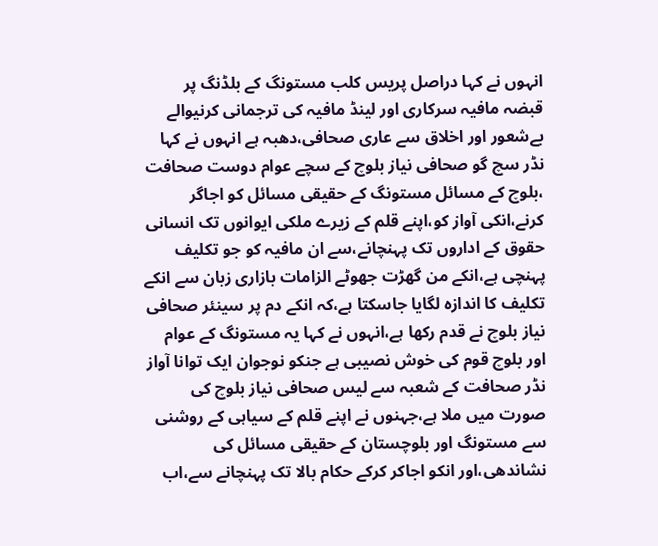انہوں نے کہا دراصل پریس کلب مستونگ کے بلڈنگ پر قبضہ مافیہ سرکاری اور لینڈ مافیہ کی ترجمانی کرنیوالے بےشعور اور اخلاق سے عاری صحافی،دھبہ ہے انہوں نے کہا نڈر سچ گو صحافی نیاز بلوچ کے سچے عوام دوست صحافت ،بلوچ کے مسائل مستونگ کے حقیقی مسائل کو اجاگر کرنے،انکی آواز کو،اپنے قلم کے زیرے ملکی ایوانوں تک انسانی حقوق کے اداروں تک پہنچانے،سے ان مافیہ کو جو تکلیف پہنچی ہے،انکے من گھڑت جھوٹے الزامات بازاری زبان سے انکے تکلیف کا اندازہ لگایا جاسکتا ہے،کہ انکے دم پر سینئر صحافی نیاز بلوچ نے قدم رکھا ہے،انہوں نے کہا یہ مستونگ کے عوام اور بلوچ قوم کی خوش نصیبی ہے جنکو نوجوان ایک توانا آواز نڈر صحافت کے شعبہ سے لیس صحافی نیاز بلوچ کی صورت میں ملا ہے،جہنوں نے اپنے قلم کے سیاہی کے روشنی سے مستونگ اور بلوچستان کے حقیقی مسائل کی نشاندھی،اور انکو اجاکر کرکے حکام بالا تک پہنچانے سے،اب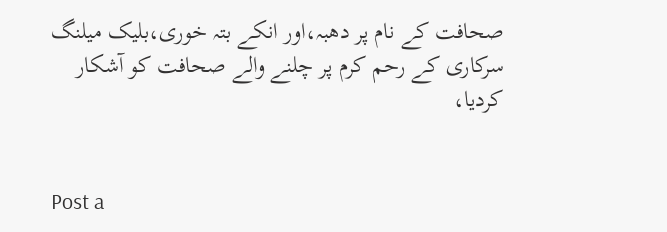صحافت کے نام پر دھبہ،اور انکے بتہ خوری،بلیک میلنگ سرکاری کے رحم کرم پر چلنے والے صحافت کو آشکار کردیا،


Post a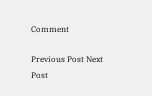Comment

Previous Post Next Post